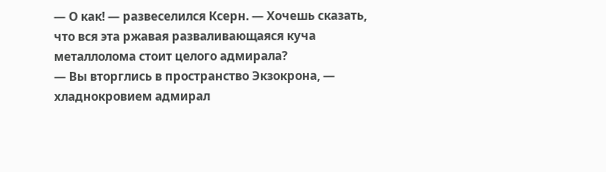— О как! — развеселился Ксерн. — Хочешь сказать, что вся эта ржавая разваливающаяся куча металлолома стоит целого адмирала?
— Вы вторглись в пространство Экзокрона, — хладнокровием адмирал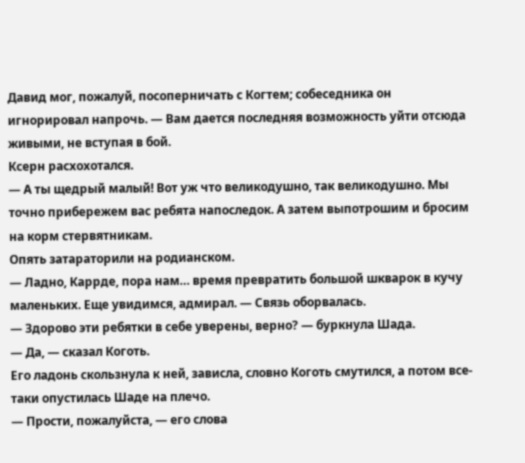Давид мог, пожалуй, посоперничать с Когтем; собеседника он игнорировал напрочь. — Вам дается последняя возможность уйти отсюда живыми, не вступая в бой.
Ксерн расхохотался.
— А ты щедрый малый! Вот уж что великодушно, так великодушно. Мы точно прибережем вас ребята напоследок. А затем выпотрошим и бросим на корм стервятникам.
Опять затараторили на родианском.
— Ладно, Каррде, пора нам… время превратить большой шкварок в кучу маленьких. Еще увидимся, адмирал. — Связь оборвалась.
— Здорово эти ребятки в себе уверены, верно? — буркнула Шада.
— Да, — сказал Коготь.
Его ладонь скользнула к ней, зависла, словно Коготь смутился, а потом все-таки опустилась Шаде на плечо.
— Прости, пожалуйста, — его слова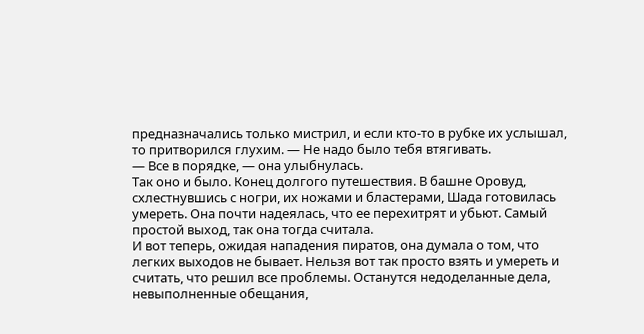предназначались только мистрил, и если кто-то в рубке их услышал, то притворился глухим. — Не надо было тебя втягивать.
— Все в порядке, — она улыбнулась.
Так оно и было. Конец долгого путешествия. В башне Оровуд, схлестнувшись с ногри, их ножами и бластерами, Шада готовилась умереть. Она почти надеялась, что ее перехитрят и убьют. Самый простой выход, так она тогда считала.
И вот теперь, ожидая нападения пиратов, она думала о том, что легких выходов не бывает. Нельзя вот так просто взять и умереть и считать, что решил все проблемы. Останутся недоделанные дела, невыполненные обещания,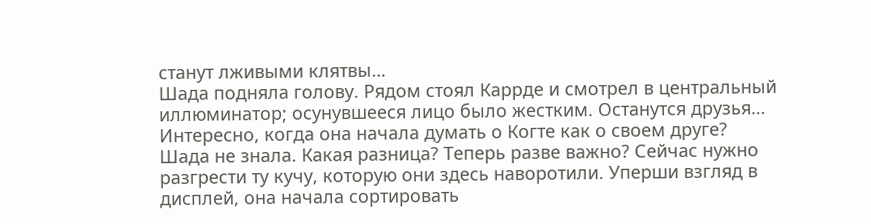станут лживыми клятвы…
Шада подняла голову. Рядом стоял Каррде и смотрел в центральный иллюминатор; осунувшееся лицо было жестким. Останутся друзья…
Интересно, когда она начала думать о Когте как о своем друге?
Шада не знала. Какая разница? Теперь разве важно? Сейчас нужно разгрести ту кучу, которую они здесь наворотили. Уперши взгляд в дисплей, она начала сортировать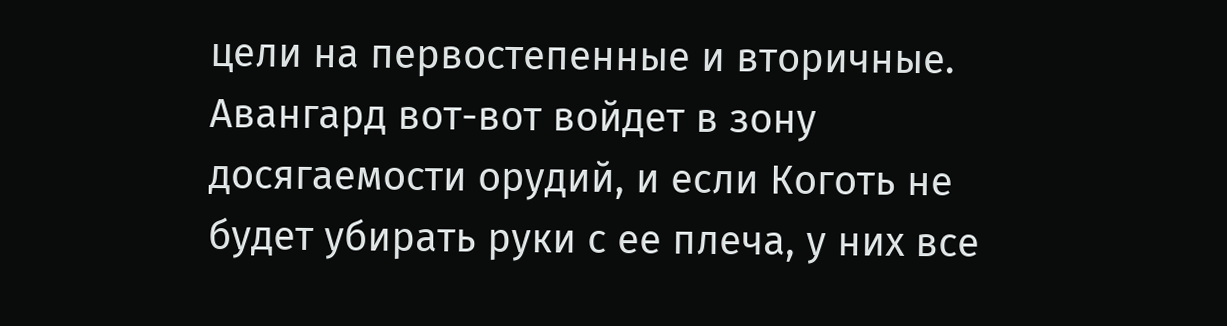цели на первостепенные и вторичные. Авангард вот-вот войдет в зону досягаемости орудий, и если Коготь не будет убирать руки с ее плеча, у них все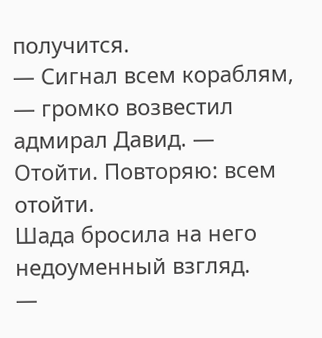получится.
— Сигнал всем кораблям, — громко возвестил адмирал Давид. — Отойти. Повторяю: всем отойти.
Шада бросила на него недоуменный взгляд.
—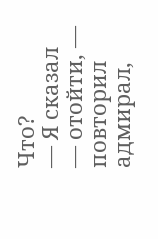Что?
— Я сказал — отойти, — повторил адмирал,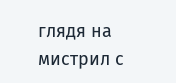глядя на мистрил с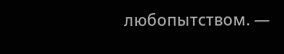любопытством. —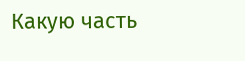Какую часть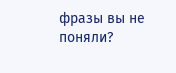фразы вы не поняли?